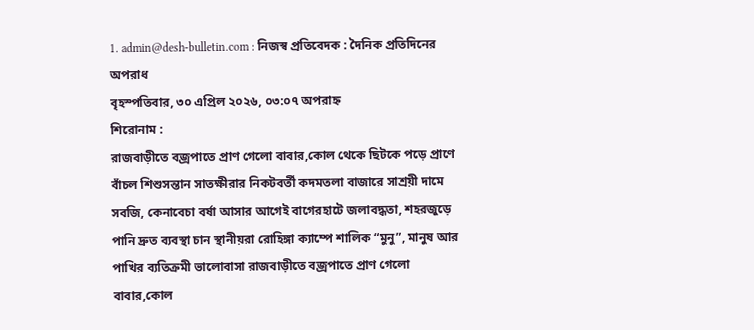1. admin@desh-bulletin.com : নিজস্ব প্রতিবেদক : দৈনিক প্রতিদিনের অপরাধ
বৃহস্পতিবার, ৩০ এপ্রিল ২০২৬, ০৩:০৭ অপরাহ্ন
শিরোনাম :
রাজবাড়ীতে বজ্রপাতে প্রাণ গেলো বাবার,কোল থেকে ছিটকে পড়ে প্রাণে বাঁচল শিশুসন্তান সাতক্ষীরার নিকটবর্তী কদমতলা বাজারে সাশ্রয়ী দামে সবজি, কেনাবেচা বর্ষা আসার আগেই বাগেরহাটে জলাবদ্ধতা, শহরজুড়ে পানি দ্রুত ব্যবস্থা চান স্থানীয়রা রোহিঙ্গা ক্যাম্পে শালিক “মুনু”, মানুষ আর পাখির ব্যতিক্রমী ভালোবাসা রাজবাড়ীতে বজ্রপাতে প্রাণ গেলো বাবার,কোল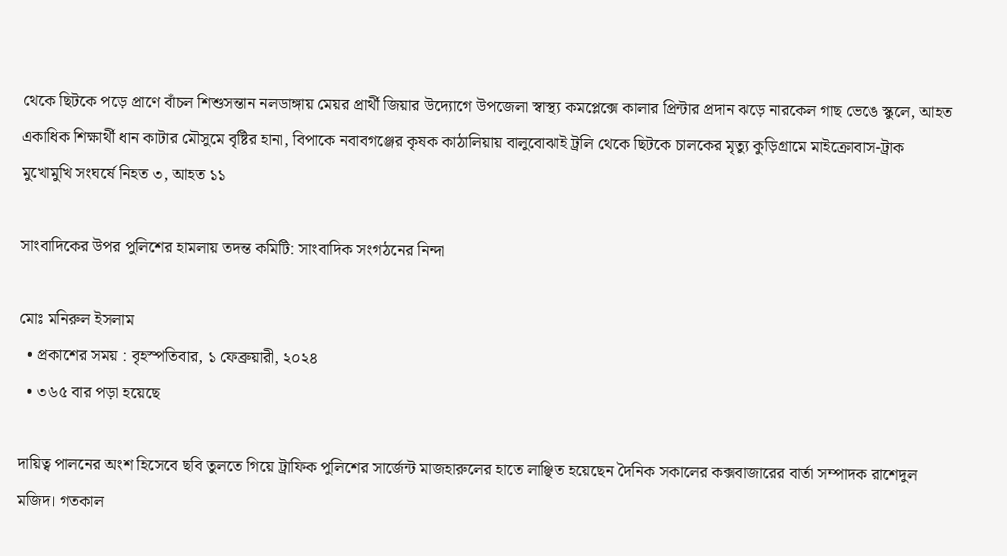থেকে ছিটকে পড়ে প্রাণে বাঁচল শিশুসন্তান নলডাঙ্গায় মেয়র প্রার্থী জিয়ার উদ্যোগে উপজেলা স্বাস্থ্য কমপ্লেক্সে কালার প্রিন্টার প্রদান ঝড়ে নারকেল গাছ ভেঙে স্কুলে, আহত একাধিক শিক্ষার্থী ধান কাটার মৌসুমে বৃষ্টির হানা, বিপাকে নবাবগঞ্জের কৃষক কাঠালিয়ায় বালুবোঝাই ট্রলি থেকে ছিটকে চালকের মৃত্যু কুড়িগ্রামে মাইক্রোবাস-ট্রাক মুখোমুখি সংঘর্ষে নিহত ৩, আহত ১১

সাংবাদিকের উপর পুলিশের হামলায় তদন্ত কমিটি: সাংবাদিক সংগঠনের নিন্দা

মোঃ মনিরুল ইসলাম
  • প্রকাশের সময় : বৃহস্পতিবার, ১ ফেব্রুয়ারী, ২০২৪
  • ৩৬৫ বার পড়া হয়েছে

দায়িত্ব পালনের অংশ হিসেবে ছবি তুলতে গিয়ে ট্রাফিক পুলিশের সার্জেন্ট মাজহারুলের হাতে লাঞ্ছিত হয়েছেন দৈনিক সকালের কক্সবাজারের বার্তা সম্পাদক রাশেদুল মজিদ। গতকাল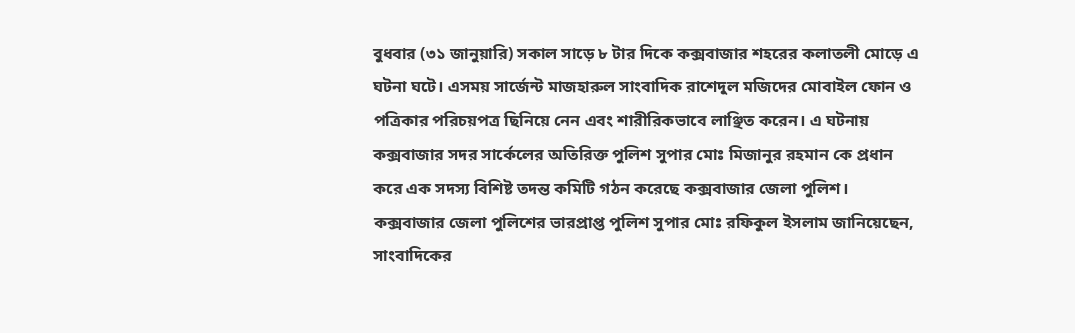বুধবার (৩১ জানুয়ারি) সকাল সাড়ে ৮ টার দিকে কক্সবাজার শহরের কলাতলী মোড়ে এ ঘটনা ঘটে। এসময় সার্জেন্ট মাজহারুল সাংবাদিক রাশেদুল মজিদের মোবাইল ফোন ও পত্রিকার পরিচয়পত্র ছিনিয়ে নেন এবং শারীরিকভাবে লাঞ্ছিত করেন। এ ঘটনায় কক্সবাজার সদর সার্কেলের অতিরিক্ত পুলিশ সুপার মোঃ মিজানুর রহমান কে প্রধান করে এক সদস্য বিশিষ্ট তদন্ত কমিটি গঠন করেছে কক্সবাজার জেলা পুলিশ। কক্সবাজার জেলা পুলিশের ভারপ্রাপ্ত পুলিশ সুপার মোঃ রফিকুল ইসলাম জানিয়েছেন, সাংবাদিকের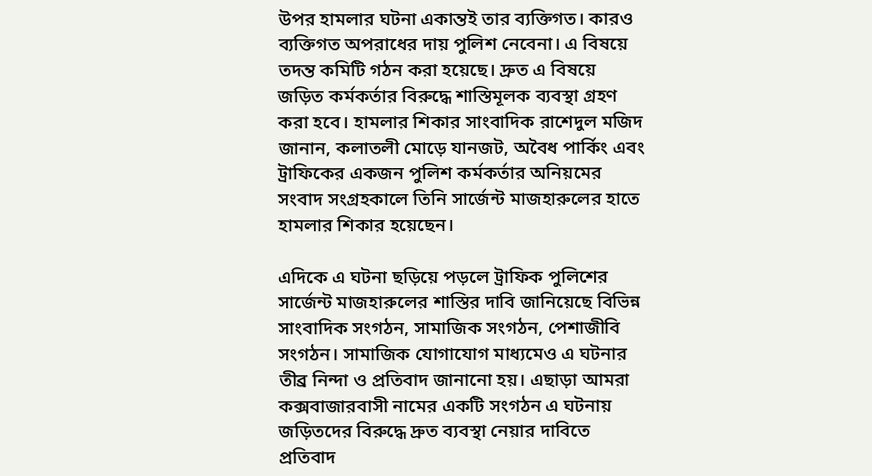উপর হামলার ঘটনা একান্তই তার ব্যক্তিগত। কারও ব্যক্তিগত অপরাধের দায় পুলিশ নেবেনা। এ বিষয়ে তদন্ত কমিটি গঠন করা হয়েছে। দ্রুত এ বিষয়ে জড়িত কর্মকর্তার বিরুদ্ধে শাস্তিমূলক ব্যবস্থা গ্রহণ করা হবে। হামলার শিকার সাংবাদিক রাশেদুল মজিদ জানান, কলাতলী মোড়ে যানজট, অবৈধ পার্কিং এবং ট্রাফিকের একজন পুলিশ কর্মকর্তার অনিয়মের সংবাদ সংগ্রহকালে তিনি সার্জেন্ট মাজহারুলের হাতে হামলার শিকার হয়েছেন।

এদিকে এ ঘটনা ছড়িয়ে পড়লে ট্রাফিক পুলিশের সার্জেন্ট মাজহারুলের শাস্তির দাবি জানিয়েছে বিভিন্ন সাংবাদিক সংগঠন, সামাজিক সংগঠন, পেশাজীবি সংগঠন। সামাজিক যোগাযোগ মাধ্যমেও এ ঘটনার তীব্র নিন্দা ও প্রতিবাদ জানানো হয়। এছাড়া আমরা কক্সবাজারবাসী নামের একটি সংগঠন এ ঘটনায় জড়িতদের বিরুদ্ধে দ্রুত ব্যবস্থা নেয়ার দাবিতে প্রতিবাদ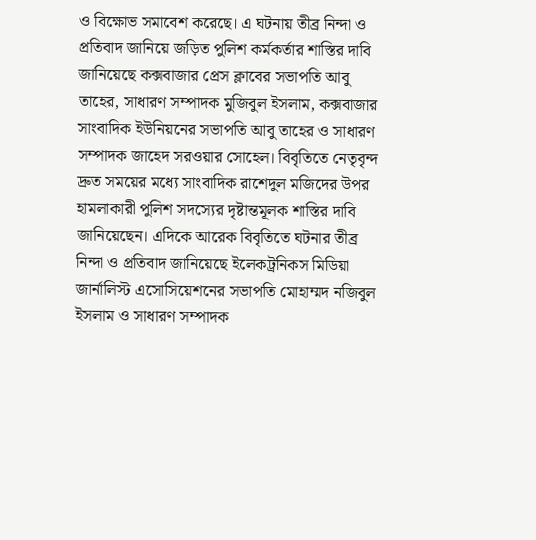ও বিক্ষোভ সমাবেশ করেছে। এ ঘটনায় তীব্র নিন্দা ও প্রতিবাদ জানিয়ে জড়িত পুলিশ কর্মকর্তার শাস্তির দাবি জানিয়েছে কক্সবাজার প্রেস ক্লাবের সভাপতি আবু তাহের, সাধারণ সম্পাদক মুজিবুল ইসলাম, কক্সবাজার সাংবাদিক ইউনিয়নের সভাপতি আবু তাহের ও সাধারণ সম্পাদক জাহেদ সরওয়ার সোহেল। বিবৃতিতে নেতৃবৃন্দ দ্রুত সময়ের মধ্যে সাংবাদিক রাশেদুল মজিদের উপর হামলাকারী পুলিশ সদস্যের দৃষ্টান্তমূলক শাস্তির দাবি জানিয়েছেন। এদিকে আরেক বিবৃতিতে ঘটনার তীব্র নিন্দা ও প্রতিবাদ জানিয়েছে ইলেকট্রনিকস মিডিয়া জার্নালিস্ট এসোসিয়েশনের সভাপতি মোহাম্মদ নজিবুল ইসলাম ও সাধারণ সম্পাদক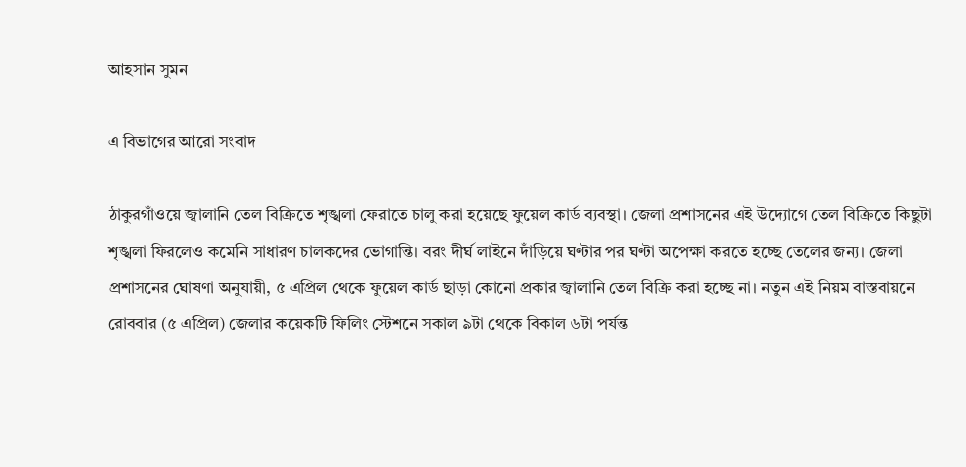আহসান সুমন

এ বিভাগের আরো সংবাদ

ঠাকুরগাঁওয়ে জ্বালানি তেল বিক্রিতে শৃঙ্খলা ফেরাতে চালু করা হয়েছে ফুয়েল কার্ড ব্যবস্থা। জেলা প্রশাসনের এই উদ্যোগে তেল বিক্রিতে কিছুটা শৃঙ্খলা ফিরলেও কমেনি সাধারণ চালকদের ভোগান্তি। বরং দীর্ঘ লাইনে দাঁড়িয়ে ঘণ্টার পর ঘণ্টা অপেক্ষা করতে হচ্ছে তেলের জন্য। জেলা প্রশাসনের ঘোষণা অনুযায়ী, ৫ এপ্রিল থেকে ফুয়েল কার্ড ছাড়া কোনো প্রকার জ্বালানি তেল বিক্রি করা হচ্ছে না। নতুন এই নিয়ম বাস্তবায়নে রোববার (৫ এপ্রিল) জেলার কয়েকটি ফিলিং স্টেশনে সকাল ৯টা থেকে বিকাল ৬টা পর্যন্ত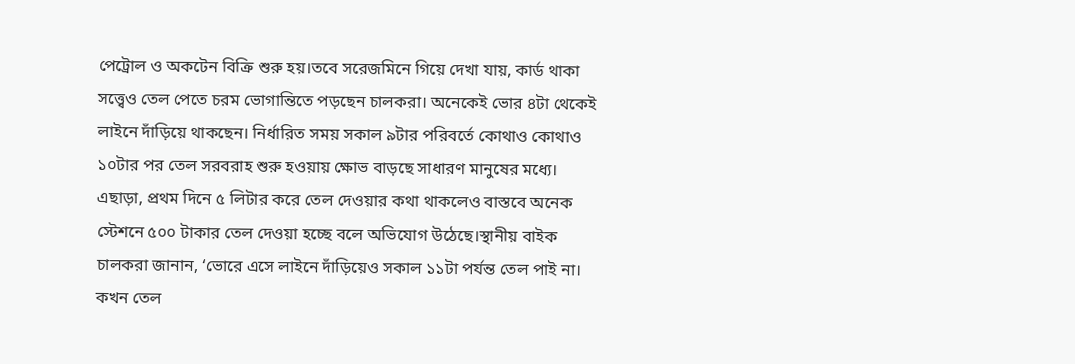পেট্রোল ও অকটেন বিক্রি শুরু হয়।তবে সরেজমিনে গিয়ে দেখা যায়, কার্ড থাকা সত্ত্বেও তেল পেতে চরম ভোগান্তিতে পড়ছেন চালকরা। অনেকেই ভোর ৪টা থেকেই লাইনে দাঁড়িয়ে থাকছেন। নির্ধারিত সময় সকাল ৯টার পরিবর্তে কোথাও কোথাও ১০টার পর তেল সরবরাহ শুরু হওয়ায় ক্ষোভ বাড়ছে সাধারণ মানুষের মধ্যে। এছাড়া, প্রথম দিনে ৫ লিটার করে তেল দেওয়ার কথা থাকলেও বাস্তবে অনেক স্টেশনে ৫০০ টাকার তেল দেওয়া হচ্ছে বলে অভিযোগ উঠেছে।স্থানীয় বাইক চালকরা জানান, ‘ভোরে এসে লাইনে দাঁড়িয়েও সকাল ১১টা পর্যন্ত তেল পাই না। কখন তেল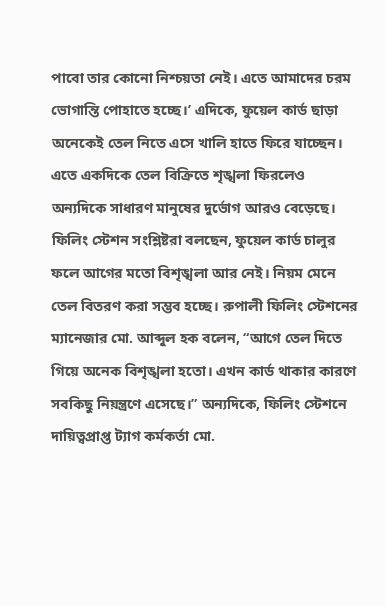পাবো তার কোনো নিশ্চয়তা নেই। এতে আমাদের চরম ভোগান্তি পোহাতে হচ্ছে।’ এদিকে, ফুয়েল কার্ড ছাড়া অনেকেই তেল নিতে এসে খালি হাতে ফিরে যাচ্ছেন। এতে একদিকে তেল বিক্রিতে শৃঙ্খলা ফিরলেও অন্যদিকে সাধারণ মানুষের দুর্ভোগ আরও বেড়েছে। ফিলিং স্টেশন সংশ্লিষ্টরা বলছেন, ফুয়েল কার্ড চালুর ফলে আগের মতো বিশৃঙ্খলা আর নেই। নিয়ম মেনে তেল বিতরণ করা সম্ভব হচ্ছে। রুপালী ফিলিং স্টেশনের ম্যানেজার মো. আব্দুল হক বলেন, “আগে তেল দিতে গিয়ে অনেক বিশৃঙ্খলা হতো। এখন কার্ড থাকার কারণে সবকিছু নিয়ন্ত্রণে এসেছে।” অন্যদিকে, ফিলিং স্টেশনে দায়িত্বপ্রাপ্ত ট্যাগ কর্মকর্তা মো.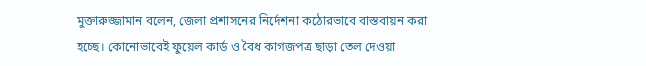মুক্তারুজ্জামান বলেন, জেলা প্রশাসনের নির্দেশনা কঠোরভাবে বাস্তবায়ন করা হচ্ছে। কোনোভাবেই ফুয়েল কার্ড ও বৈধ কাগজপত্র ছাড়া তেল দেওয়া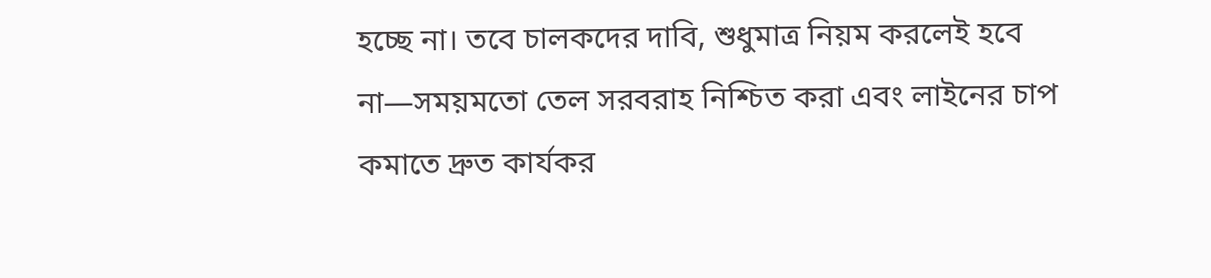হচ্ছে না। তবে চালকদের দাবি, শুধুমাত্র নিয়ম করলেই হবে না—সময়মতো তেল সরবরাহ নিশ্চিত করা এবং লাইনের চাপ কমাতে দ্রুত কার্যকর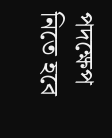পদক্ষেপ নিতে হবে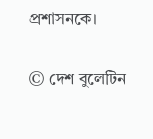প্রশাসনকে।

© দেশ বুলেটিন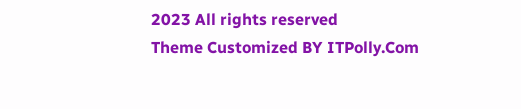2023 All rights reserved
Theme Customized BY ITPolly.Com